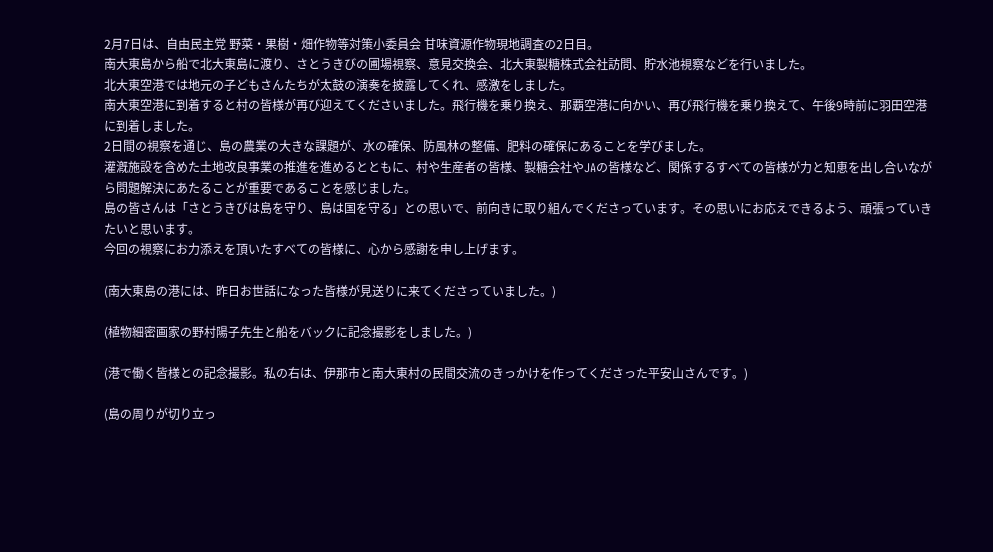2月7日は、自由民主党 野菜・果樹・畑作物等対策小委員会 甘味資源作物現地調査の2日目。
南大東島から船で北大東島に渡り、さとうきびの圃場視察、意見交換会、北大東製糖株式会社訪問、貯水池視察などを行いました。
北大東空港では地元の子どもさんたちが太鼓の演奏を披露してくれ、感激をしました。
南大東空港に到着すると村の皆様が再び迎えてくださいました。飛行機を乗り換え、那覇空港に向かい、再び飛行機を乗り換えて、午後9時前に羽田空港に到着しました。
2日間の視察を通じ、島の農業の大きな課題が、水の確保、防風林の整備、肥料の確保にあることを学びました。
灌漑施設を含めた土地改良事業の推進を進めるとともに、村や生産者の皆様、製糖会社やJAの皆様など、関係するすべての皆様が力と知恵を出し合いながら問題解決にあたることが重要であることを感じました。
島の皆さんは「さとうきびは島を守り、島は国を守る」との思いで、前向きに取り組んでくださっています。その思いにお応えできるよう、頑張っていきたいと思います。
今回の視察にお力添えを頂いたすべての皆様に、心から感謝を申し上げます。

(南大東島の港には、昨日お世話になった皆様が見送りに来てくださっていました。)

(植物細密画家の野村陽子先生と船をバックに記念撮影をしました。)

(港で働く皆様との記念撮影。私の右は、伊那市と南大東村の民間交流のきっかけを作ってくださった平安山さんです。)

(島の周りが切り立っ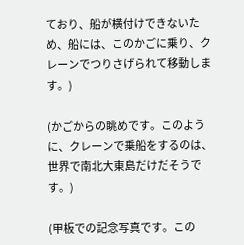ており、船が横付けできないため、船には、このかごに乗り、クレーンでつりさげられて移動します。)

(かごからの眺めです。このように、クレーンで乗船をするのは、世界で南北大東島だけだそうです。)

(甲板での記念写真です。この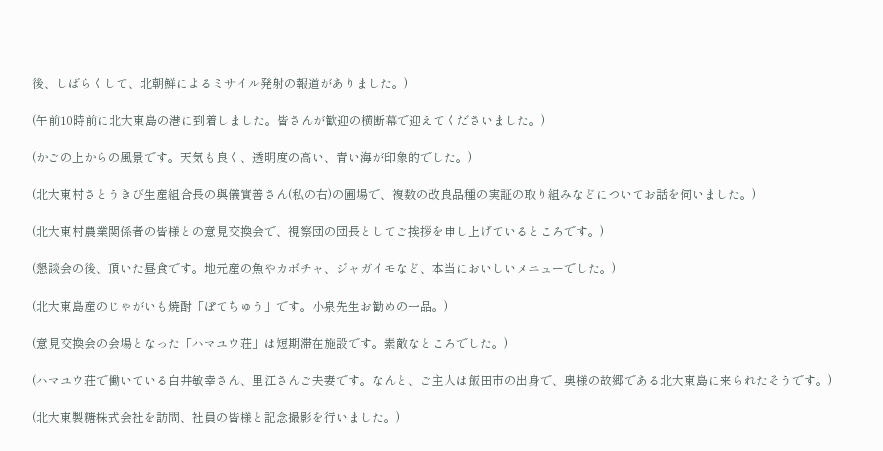後、しばらくして、北朝鮮によるミサイル発射の報道がありました。)

(午前10時前に北大東島の港に到着しました。皆さんが歓迎の横断幕で迎えてくださいました。)

(かごの上からの風景です。天気も良く、透明度の高い、青い海が印象的でした。)

(北大東村さとうきび生産組合長の與儀實善さん(私の右)の圃場で、複数の改良品種の実証の取り組みなどについてお話を伺いました。)

(北大東村農業関係者の皆様との意見交換会で、視察団の団長としてご挨拶を申し上げているところです。)

(懇談会の後、頂いた昼食です。地元産の魚やカボチャ、ジャガイモなど、本当においしいメニューでした。)

(北大東島産のじゃがいも焼酎「ぽてちゅう」です。小泉先生お勧めの一品。)

(意見交換会の会場となった「ハマユウ荘」は短期滞在施設です。素敵なところでした。)

(ハマユウ荘で働いている白井敏幸さん、里江さんご夫妻です。なんと、ご主人は飯田市の出身で、奥様の故郷である北大東島に来られたそうです。)

(北大東製糖株式会社を訪問、社員の皆様と記念撮影を行いました。)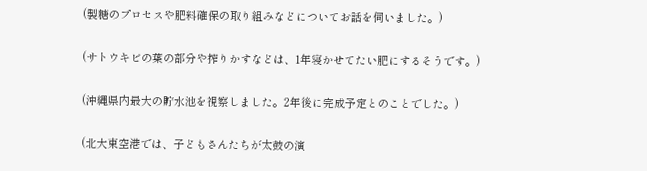(製糖のプロセスや肥料確保の取り組みなどについてお話を伺いました。)

(サトウキビの葉の部分や搾りかすなどは、1年寝かせてたい肥にするそうです。)

(沖縄県内最大の貯水池を視察しました。2年後に完成予定とのことでした。)

(北大東空港では、子どもさんたちが太鼓の演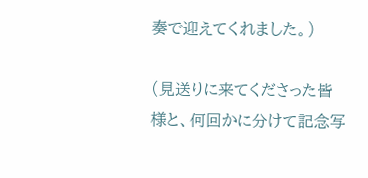奏で迎えてくれました。)

(見送りに来てくださった皆様と、何回かに分けて記念写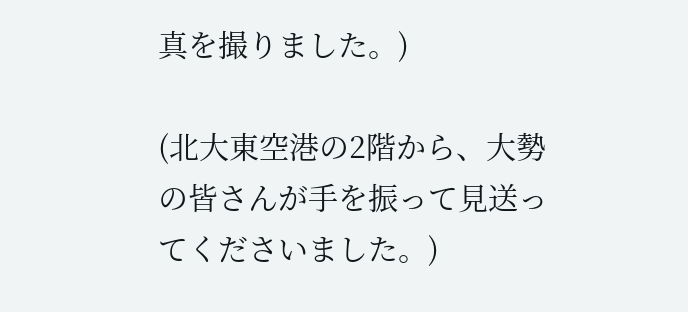真を撮りました。)

(北大東空港の2階から、大勢の皆さんが手を振って見送ってくださいました。)